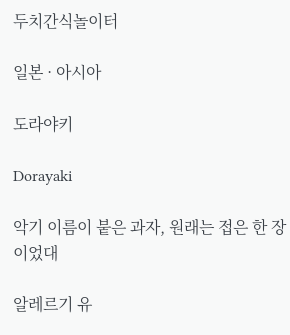두치간식놀이터

일본 · 아시아

도라야키

Dorayaki

악기 이름이 붙은 과자, 원래는 접은 한 장이었대

알레르기 유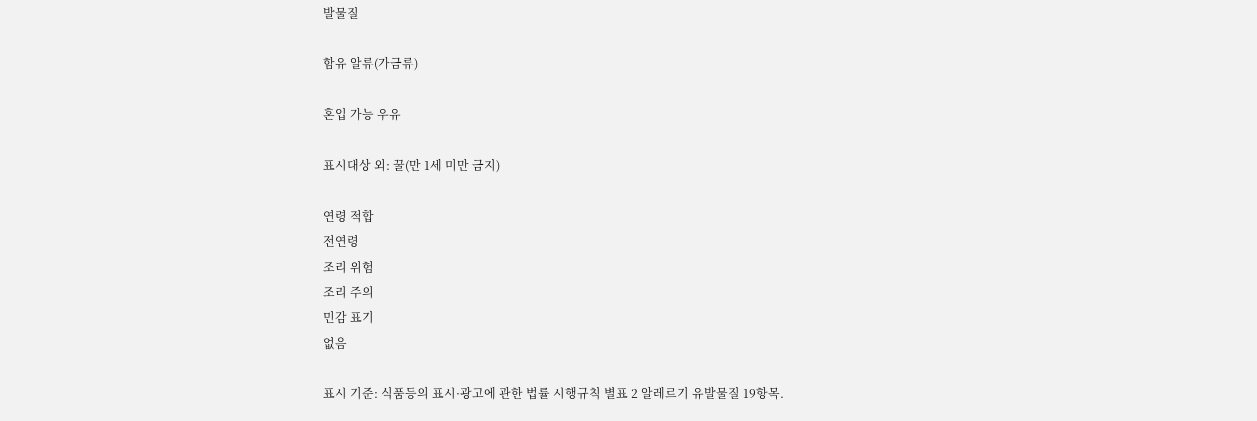발물질

함유 알류(가금류)

혼입 가능 우유

표시대상 외: 꿀(만 1세 미만 금지)

연령 적합
전연령
조리 위험
조리 주의
민감 표기
없음

표시 기준: 식품등의 표시·광고에 관한 법률 시행규칙 별표 2 알레르기 유발물질 19항목.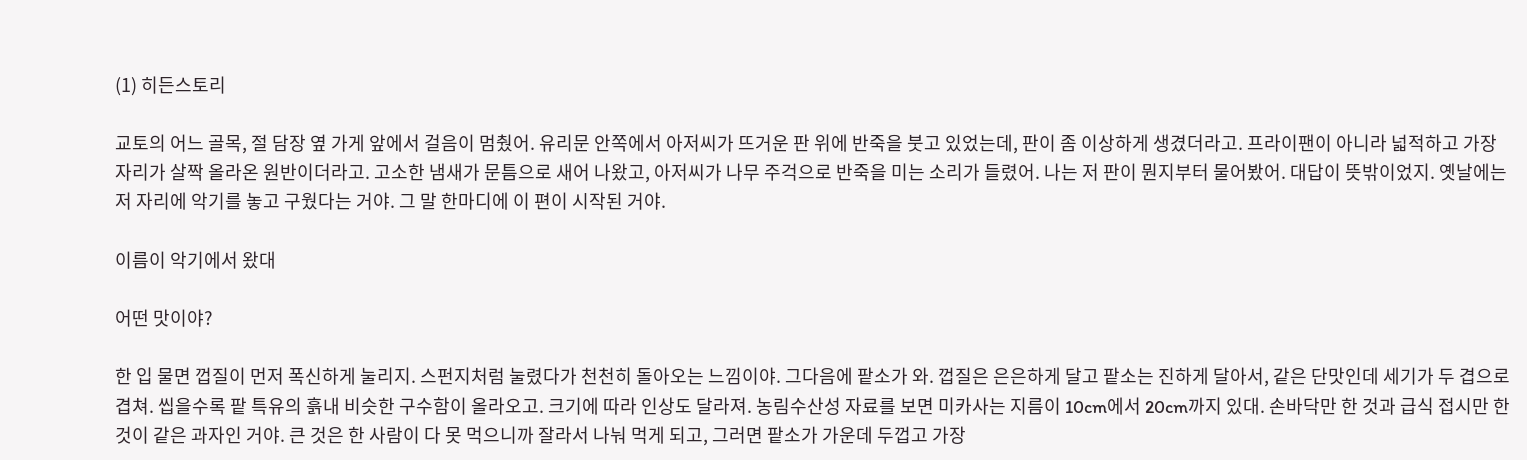(1) 히든스토리

교토의 어느 골목, 절 담장 옆 가게 앞에서 걸음이 멈췄어. 유리문 안쪽에서 아저씨가 뜨거운 판 위에 반죽을 붓고 있었는데, 판이 좀 이상하게 생겼더라고. 프라이팬이 아니라 넓적하고 가장자리가 살짝 올라온 원반이더라고. 고소한 냄새가 문틈으로 새어 나왔고, 아저씨가 나무 주걱으로 반죽을 미는 소리가 들렸어. 나는 저 판이 뭔지부터 물어봤어. 대답이 뜻밖이었지. 옛날에는 저 자리에 악기를 놓고 구웠다는 거야. 그 말 한마디에 이 편이 시작된 거야.

이름이 악기에서 왔대

어떤 맛이야?

한 입 물면 껍질이 먼저 폭신하게 눌리지. 스펀지처럼 눌렸다가 천천히 돌아오는 느낌이야. 그다음에 팥소가 와. 껍질은 은은하게 달고 팥소는 진하게 달아서, 같은 단맛인데 세기가 두 겹으로 겹쳐. 씹을수록 팥 특유의 흙내 비슷한 구수함이 올라오고. 크기에 따라 인상도 달라져. 농림수산성 자료를 보면 미카사는 지름이 10cm에서 20cm까지 있대. 손바닥만 한 것과 급식 접시만 한 것이 같은 과자인 거야. 큰 것은 한 사람이 다 못 먹으니까 잘라서 나눠 먹게 되고, 그러면 팥소가 가운데 두껍고 가장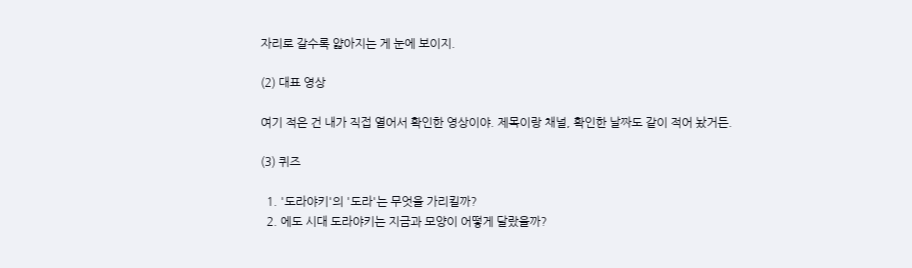자리로 갈수록 얇아지는 게 눈에 보이지.

(2) 대표 영상

여기 적은 건 내가 직접 열어서 확인한 영상이야. 제목이랑 채널, 확인한 날짜도 같이 적어 놨거든.

(3) 퀴즈

  1. '도라야키'의 '도라'는 무엇을 가리킬까?
  2. 에도 시대 도라야키는 지금과 모양이 어떻게 달랐을까?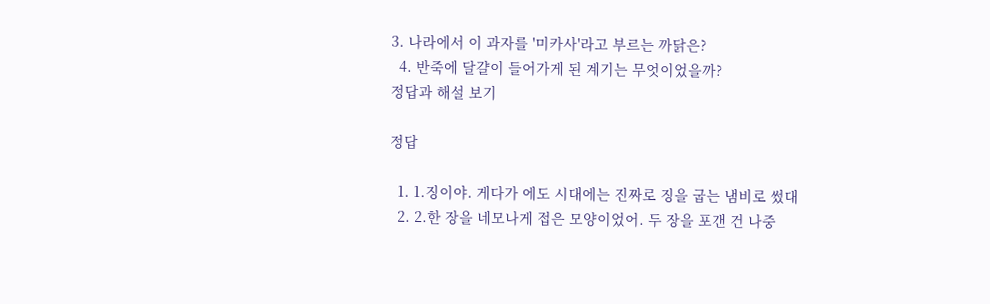3. 나라에서 이 과자를 '미카사'라고 부르는 까닭은?
  4. 반죽에 달걀이 들어가게 된 계기는 무엇이었을까?
정답과 해설 보기

정답

  1. 1.징이야. 게다가 에도 시대에는 진짜로 징을 굽는 냄비로 썼대
  2. 2.한 장을 네모나게 접은 모양이었어. 두 장을 포갠 건 나중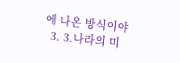에 나온 방식이야
  3. 3.나라의 미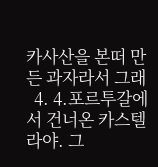카사산을 본떠 만든 과자라서 그래
  4. 4.포르투갈에서 건너온 카스텔라야. 그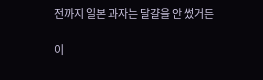전까지 일본 과자는 달걀을 안 썼거든

이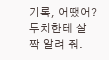기록, 어땠어? 두치한테 살짝 알려 줘.